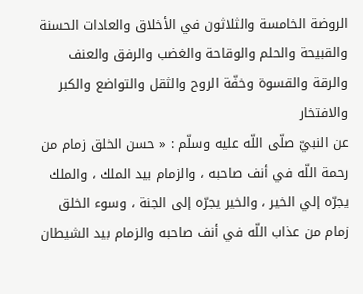الروضة الخامسة والثلاثون في الأخلاق والعادات الحسنة والقبيحة والحلم والوقاحة والغضب والرفق والعنف والرقة والقسوة وخفّة الروح والثقل والتواضع والكبر والافتخار
عن النبيّ صلّى اللّه عليه وسلّم : « حسن الخلق زمام من رحمة اللّه في أنف صاحبه ، والزمام بيد الملك ، والملك يجرّه إلي الخير ، والخير يجرّه إلى الجنة ، وسوء الخلق زمام من عذاب اللّه في أنف صاحبه والزمام بيد الشيطان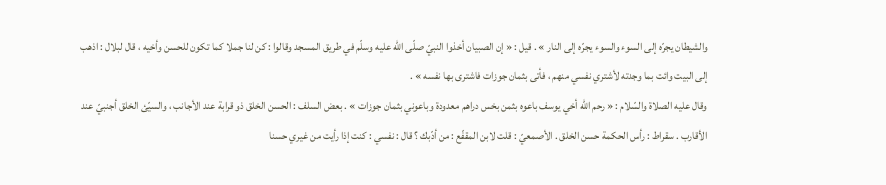والشيطان يجرّه إلى السوء والسوء يجرّه إلى النار » . قيل : « إن الصبيان أخذوا النبيّ صلّى اللّه عليه وسلّم في طريق المسجد وقالوا : كن لنا جملا كما تكون للحسن وأخيه ، قال لبلال : اذهب إلى البيت وائت بما وجدته لأشتري نفسي منهم ، فأتى بثمان جوزات فاشترى بها نفسه » .
وقال عليه الصلاة والسّلام : « رحم اللّه أخي يوسف باعوه بثمن بخس دراهم معدودة وباعوني بثمان جوزات » . بعض السلف : الحسن الخلق ذو قرابة عند الأجانب ، والسيّئ الخلق أجنبيّ عند الأقارب . سقراط : رأس الحكمة حسن الخلق . الأصمعيّ : قلت لابن المقفّع : من أدّبك ؟ قال : نفسي : كنت إذا رأيت من غيري حسنا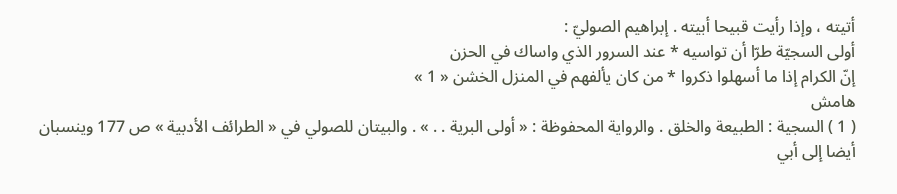أتيته ، وإذا رأيت قبيحا أبيته . إبراهيم الصوليّ :
أولى السجيّة طرّا أن تواسيه * عند السرور الذي واساك في الحزن
إنّ الكرام إذا ما أسهلوا ذكروا * من كان يألفهم في المنزل الخشن « 1 »
هامش
( 1 ) السجية : الطبيعة والخلق . والرواية المحفوظة : « أولى البرية . . » . والبيتان للصولي في « الطرائف الأدبية » ص 177 وينسبان أيضا إلى أبي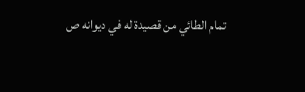تمام الطائي من قصيدة له في ديوانه ص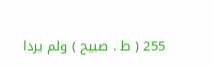255 ( ط . صبيح ) ولم يردا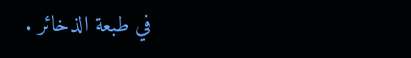في طبعة الذخائر .